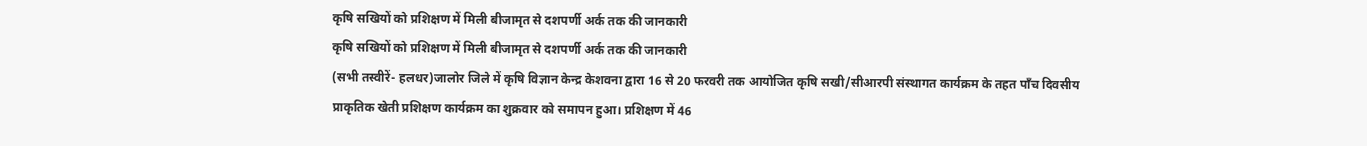कृषि सखियों को प्रशिक्षण में मिली बीजामृत से दशपर्णी अर्क तक की जानकारी
कृषि सखियों को प्रशिक्षण में मिली बीजामृत से दशपर्णी अर्क तक की जानकारी
(सभी तस्वीरें- हलधर)जालोर जिले में कृषि विज्ञान केन्द्र केशवना द्वारा 16 से 20 फरवरी तक आयोजित कृषि सखी/सीआरपी संस्थागत कार्यक्रम के तहत पाँच दिवसीय प्राकृतिक खेती प्रशिक्षण कार्यक्रम का शुक्रवार को समापन हुआ। प्रशिक्षण में 46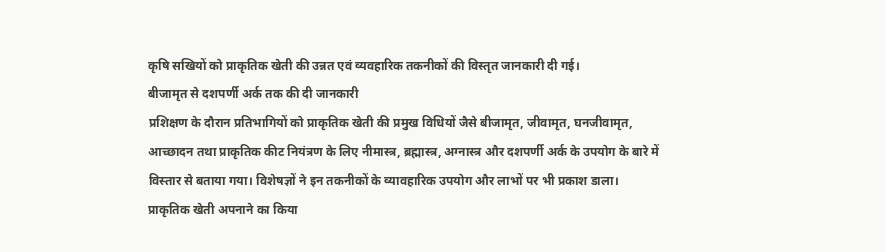कृषि सखियों को प्राकृतिक खेती की उन्नत एवं व्यवहारिक तकनीकों की विस्तृत जानकारी दी गई।
बीजामृत से दशपर्णी अर्क तक की दी जानकारी
प्रशिक्षण के दौरान प्रतिभागियों को प्राकृतिक खेती की प्रमुख विधियों जैसे बीजामृत, जीवामृत, घनजीवामृत, आच्छादन तथा प्राकृतिक कीट नियंत्रण के लिए नीमास्त्र, ब्रह्मास्त्र, अग्नास्त्र और दशपर्णी अर्क के उपयोग के बारे में विस्तार से बताया गया। विशेषज्ञों ने इन तकनीकों के व्यावहारिक उपयोग और लाभों पर भी प्रकाश डाला।
प्राकृतिक खेती अपनाने का किया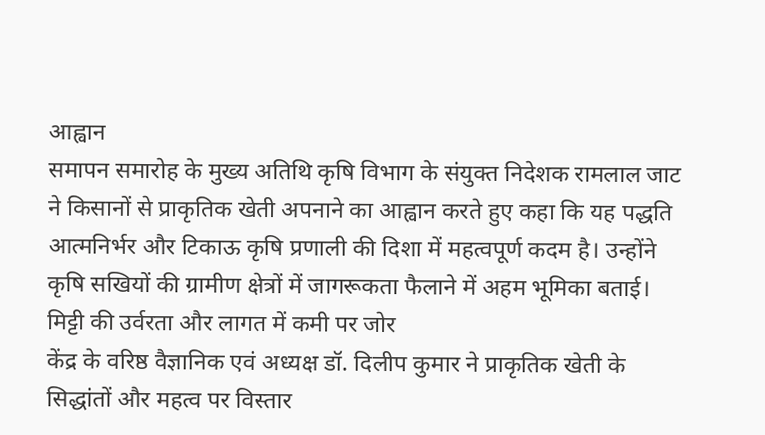आह्वान
समापन समारोह के मुख्य अतिथि कृषि विभाग के संयुक्त निदेशक रामलाल जाट ने किसानों से प्राकृतिक खेती अपनाने का आह्वान करते हुए कहा कि यह पद्धति आत्मनिर्भर और टिकाऊ कृषि प्रणाली की दिशा में महत्वपूर्ण कदम है। उन्होंने कृषि सखियों की ग्रामीण क्षेत्रों में जागरूकता फैलाने में अहम भूमिका बताई।
मिट्टी की उर्वरता और लागत में कमी पर जोर
केंद्र के वरिष्ठ वैज्ञानिक एवं अध्यक्ष डॉ. दिलीप कुमार ने प्राकृतिक खेती के सिद्धांतों और महत्व पर विस्तार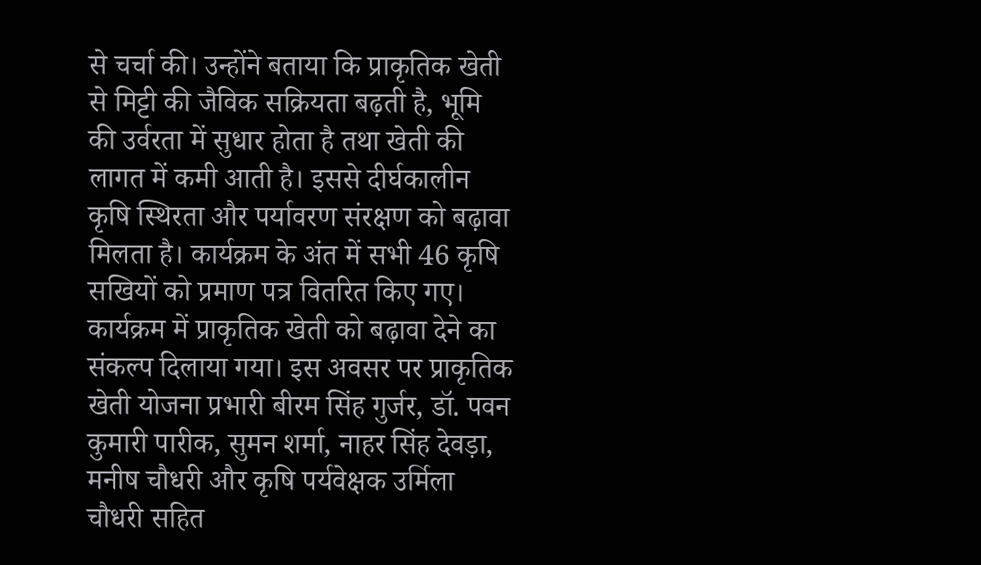से चर्चा की। उन्होंने बताया कि प्राकृतिक खेती से मिट्टी की जैविक सक्रियता बढ़ती है, भूमि की उर्वरता में सुधार होता है तथा खेती की लागत में कमी आती है। इससे दीर्घकालीन कृषि स्थिरता और पर्यावरण संरक्षण को बढ़ावा मिलता है। कार्यक्रम के अंत में सभी 46 कृषि सखियों को प्रमाण पत्र वितरित किए गए। कार्यक्रम में प्राकृतिक खेती को बढ़ावा देने का संकल्प दिलाया गया। इस अवसर पर प्राकृतिक खेती योजना प्रभारी बीरम सिंह गुर्जर, डॉ. पवन कुमारी पारीक, सुमन शर्मा, नाहर सिंह देवड़ा, मनीष चौधरी और कृषि पर्यवेक्षक उर्मिला चौधरी सहित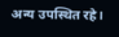अन्य उपस्थित रहे।